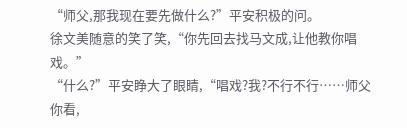“师父,那我现在要先做什么?”平安积极的问。
徐文美随意的笑了笑,“你先回去找马文成,让他教你唱戏。”
“什么?”平安睁大了眼睛,“唱戏?我?不行不行……师父你看,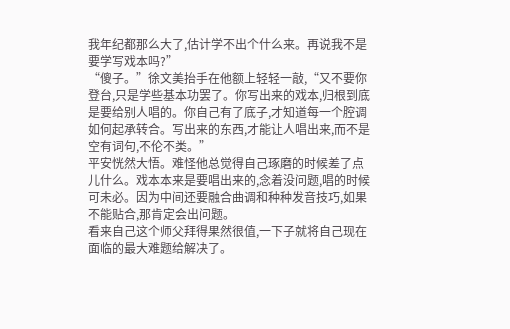我年纪都那么大了,估计学不出个什么来。再说我不是要学写戏本吗?”
“傻子。”徐文美抬手在他额上轻轻一敲,“又不要你登台,只是学些基本功罢了。你写出来的戏本,归根到底是要给别人唱的。你自己有了底子,才知道每一个腔调如何起承转合。写出来的东西,才能让人唱出来,而不是空有词句,不伦不类。”
平安恍然大悟。难怪他总觉得自己琢磨的时候差了点儿什么。戏本本来是要唱出来的,念着没问题,唱的时候可未必。因为中间还要融合曲调和种种发音技巧,如果不能贴合,那肯定会出问题。
看来自己这个师父拜得果然很值,一下子就将自己现在面临的最大难题给解决了。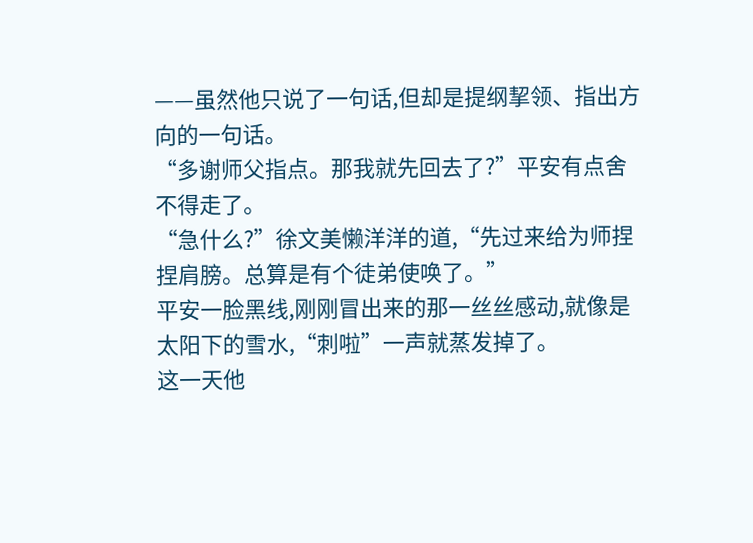——虽然他只说了一句话,但却是提纲挈领、指出方向的一句话。
“多谢师父指点。那我就先回去了?”平安有点舍不得走了。
“急什么?”徐文美懒洋洋的道,“先过来给为师捏捏肩膀。总算是有个徒弟使唤了。”
平安一脸黑线,刚刚冒出来的那一丝丝感动,就像是太阳下的雪水,“刺啦”一声就蒸发掉了。
这一天他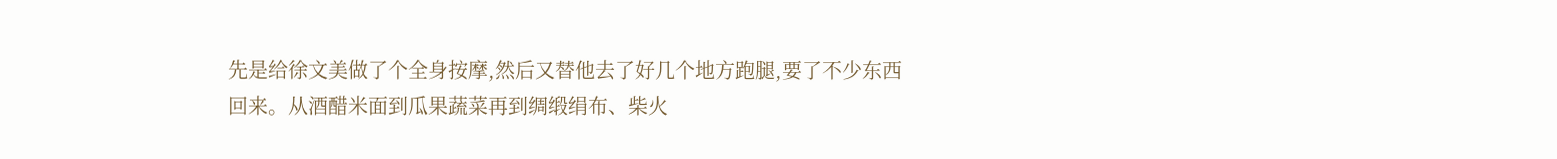先是给徐文美做了个全身按摩,然后又替他去了好几个地方跑腿,要了不少东西回来。从酒醋米面到瓜果蔬菜再到绸缎绢布、柴火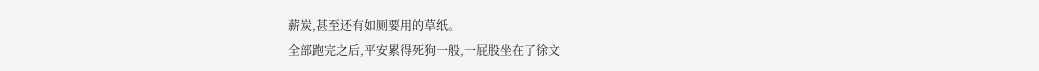薪炭,甚至还有如厕要用的草纸。
全部跑完之后,平安累得死狗一般,一屁股坐在了徐文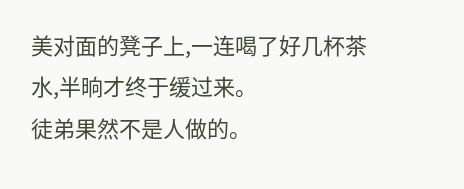美对面的凳子上,一连喝了好几杯茶水,半晌才终于缓过来。
徒弟果然不是人做的。